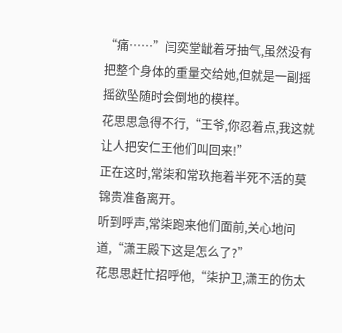“痛……”闫奕堂龇着牙抽气,虽然没有把整个身体的重量交给她,但就是一副摇摇欲坠随时会倒地的模样。
花思思急得不行,“王爷,你忍着点,我这就让人把安仁王他们叫回来!”
正在这时,常柒和常玖拖着半死不活的莫锦贵准备离开。
听到呼声,常柒跑来他们面前,关心地问道,“潇王殿下这是怎么了?”
花思思赶忙招呼他,“柒护卫,潇王的伤太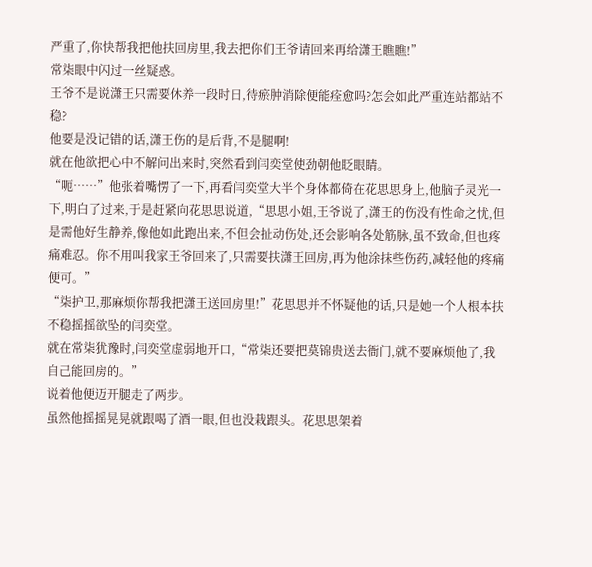严重了,你快帮我把他扶回房里,我去把你们王爷请回来再给潇王瞧瞧!”
常柒眼中闪过一丝疑惑。
王爷不是说潇王只需要休养一段时日,待瘀肿消除便能痊愈吗?怎会如此严重连站都站不稳?
他要是没记错的话,潇王伤的是后背,不是腿啊!
就在他欲把心中不解问出来时,突然看到闫奕堂使劲朝他眨眼睛。
“呃……”他张着嘴愣了一下,再看闫奕堂大半个身体都倚在花思思身上,他脑子灵光一下,明白了过来,于是赶紧向花思思说道,“思思小姐,王爷说了,潇王的伤没有性命之忧,但是需他好生静养,像他如此跑出来,不但会扯动伤处,还会影响各处筋脉,虽不致命,但也疼痛难忍。你不用叫我家王爷回来了,只需要扶潇王回房,再为他涂抹些伤药,减轻他的疼痛便可。”
“柒护卫,那麻烦你帮我把潇王送回房里!”花思思并不怀疑他的话,只是她一个人根本扶不稳摇摇欲坠的闫奕堂。
就在常柒犹豫时,闫奕堂虚弱地开口,“常柒还要把莫锦贵送去衙门,就不要麻烦他了,我自己能回房的。”
说着他便迈开腿走了两步。
虽然他摇摇晃晃就跟喝了酒一眼,但也没栽跟头。花思思架着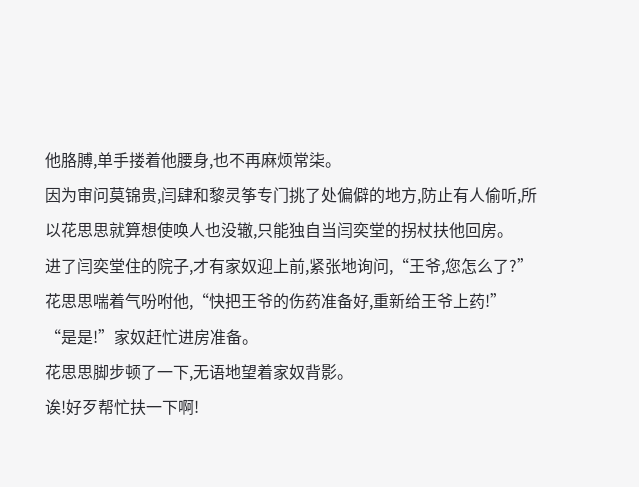他胳膊,单手搂着他腰身,也不再麻烦常柒。
因为审问莫锦贵,闫肆和黎灵筝专门挑了处偏僻的地方,防止有人偷听,所以花思思就算想使唤人也没辙,只能独自当闫奕堂的拐杖扶他回房。
进了闫奕堂住的院子,才有家奴迎上前,紧张地询问,“王爷,您怎么了?”
花思思喘着气吩咐他,“快把王爷的伤药准备好,重新给王爷上药!”
“是是!”家奴赶忙进房准备。
花思思脚步顿了一下,无语地望着家奴背影。
诶!好歹帮忙扶一下啊!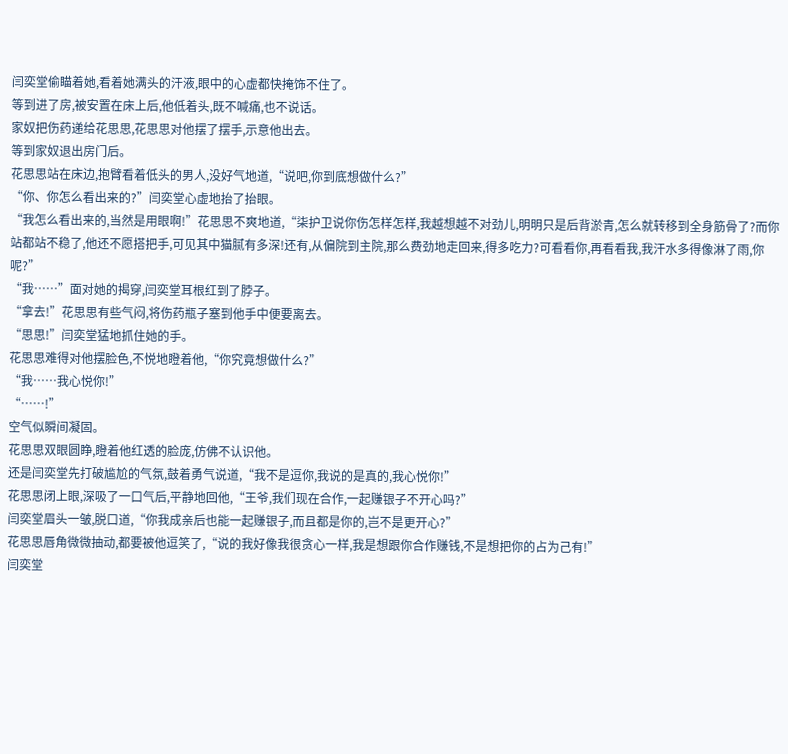闫奕堂偷瞄着她,看着她满头的汗液,眼中的心虚都快掩饰不住了。
等到进了房,被安置在床上后,他低着头,既不喊痛,也不说话。
家奴把伤药递给花思思,花思思对他摆了摆手,示意他出去。
等到家奴退出房门后。
花思思站在床边,抱臂看着低头的男人,没好气地道,“说吧,你到底想做什么?”
“你、你怎么看出来的?”闫奕堂心虚地抬了抬眼。
“我怎么看出来的,当然是用眼啊!”花思思不爽地道,“柒护卫说你伤怎样怎样,我越想越不对劲儿,明明只是后背淤青,怎么就转移到全身筋骨了?而你站都站不稳了,他还不愿搭把手,可见其中猫腻有多深!还有,从偏院到主院,那么费劲地走回来,得多吃力?可看看你,再看看我,我汗水多得像淋了雨,你呢?”
“我……”面对她的揭穿,闫奕堂耳根红到了脖子。
“拿去!”花思思有些气闷,将伤药瓶子塞到他手中便要离去。
“思思!”闫奕堂猛地抓住她的手。
花思思难得对他摆脸色,不悦地瞪着他,“你究竟想做什么?”
“我……我心悦你!”
“……!”
空气似瞬间凝固。
花思思双眼圆睁,瞪着他红透的脸庞,仿佛不认识他。
还是闫奕堂先打破尴尬的气氛,鼓着勇气说道,“我不是逗你,我说的是真的,我心悦你!”
花思思闭上眼,深吸了一口气后,平静地回他,“王爷,我们现在合作,一起赚银子不开心吗?”
闫奕堂眉头一皱,脱口道,“你我成亲后也能一起赚银子,而且都是你的,岂不是更开心?”
花思思唇角微微抽动,都要被他逗笑了,“说的我好像我很贪心一样,我是想跟你合作赚钱,不是想把你的占为己有!”
闫奕堂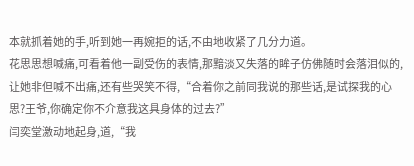本就抓着她的手,听到她一再婉拒的话,不由地收紧了几分力道。
花思思想喊痛,可看着他一副受伤的表情,那黯淡又失落的眸子仿佛随时会落泪似的,让她非但喊不出痛,还有些哭笑不得,“合着你之前同我说的那些话,是试探我的心思?王爷,你确定你不介意我这具身体的过去?”
闫奕堂激动地起身,道,“我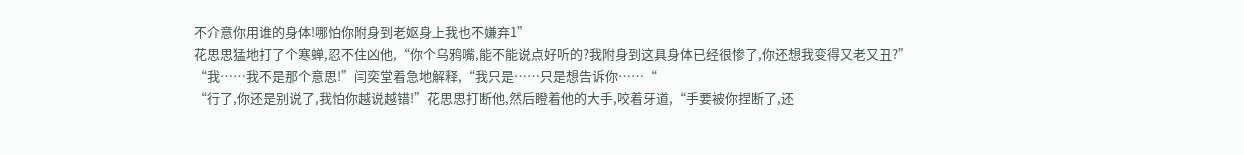不介意你用谁的身体!哪怕你附身到老妪身上我也不嫌弃1”
花思思猛地打了个寒蝉,忍不住凶他,“你个乌鸦嘴,能不能说点好听的?我附身到这具身体已经很惨了,你还想我变得又老又丑?”
“我……我不是那个意思!”闫奕堂着急地解释,“我只是……只是想告诉你……“
“行了,你还是别说了,我怕你越说越错!”花思思打断他,然后瞪着他的大手,咬着牙道,“手要被你捏断了,还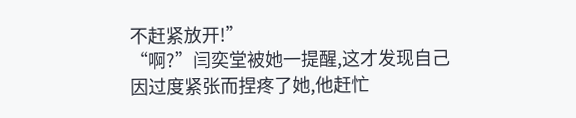不赶紧放开!”
“啊?”闫奕堂被她一提醒,这才发现自己因过度紧张而捏疼了她,他赶忙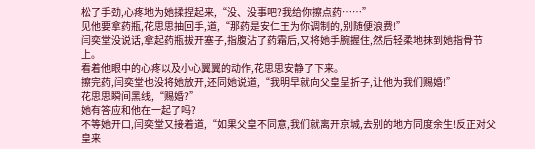松了手劲,心疼地为她揉捏起来,“没、没事吧?我给你擦点药……”
见他要拿药瓶,花思思抽回手,道,“那药是安仁王为你调制的,别随便浪费!”
闫奕堂没说话,拿起药瓶拔开塞子,指腹沾了药霜后,又将她手腕握住,然后轻柔地抹到她指骨节上。
看着他眼中的心疼以及小心翼翼的动作,花思思安静了下来。
擦完药,闫奕堂也没将她放开,还同她说道,“我明早就向父皇呈折子,让他为我们赐婚!”
花思思瞬间黑线,“赐婚?”
她有答应和他在一起了吗?
不等她开口,闫奕堂又接着道,“如果父皇不同意,我们就离开京城,去别的地方同度余生!反正对父皇来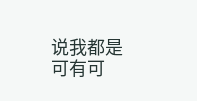说我都是可有可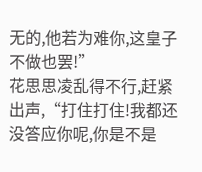无的,他若为难你,这皇子不做也罢!”
花思思凌乱得不行,赶紧出声,“打住打住!我都还没答应你呢,你是不是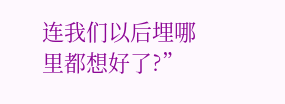连我们以后埋哪里都想好了?”